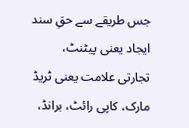جس طریقے سے حقِ سند ایجاد یعنی پیٹنٹ، تجارتی علامت یعنی ٹریڈ مارک، کاپی رائٹ، برانڈ،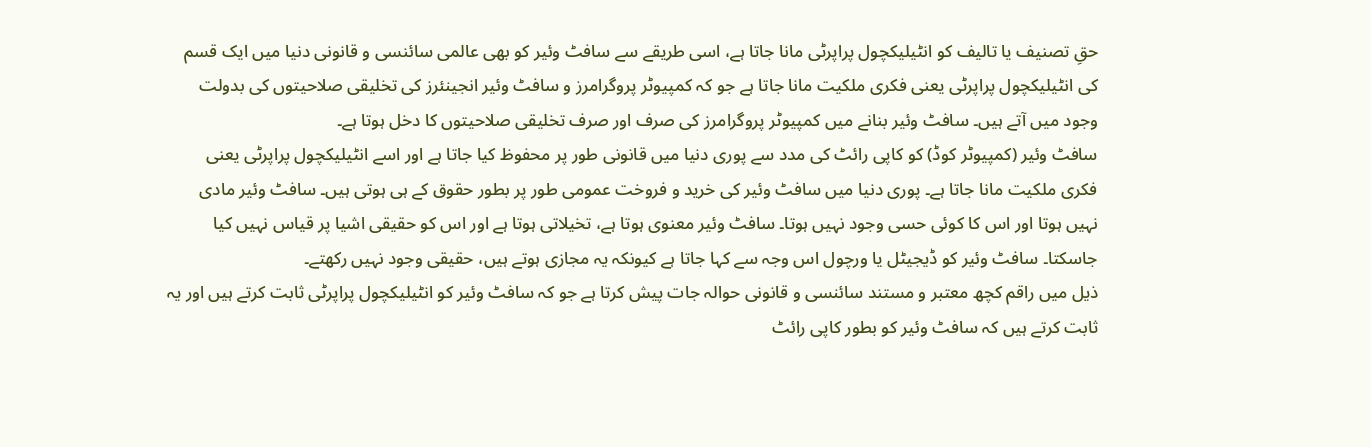حقِ تصنیف یا تالیف کو انٹیلیکچول پراپرٹی مانا جاتا ہے، اسی طریقے سے سافٹ وئیر کو بھی عالمی سائنسی و قانونی دنیا میں ایک قسم کی انٹیلیکچول پراپرٹی یعنی فکری ملکیت مانا جاتا ہے جو کہ کمپیوٹر پروگرامرز و سافٹ وئیر انجینئرز کی تخلیقی صلاحیتوں کی بدولت وجود میں آتے ہیں۔ سافٹ وئیر بنانے میں کمپیوٹر پروگرامرز کی صرف اور صرف تخلیقی صلاحیتوں کا دخل ہوتا ہے۔
سافٹ وئیر (کمپیوٹر کوڈ) کو کاپی رائٹ کی مدد سے پوری دنیا میں قانونی طور پر محفوظ کیا جاتا ہے اور اسے انٹیلیکچول پراپرٹی یعنی فکری ملکیت مانا جاتا ہے۔ پوری دنیا میں سافٹ وئیر کی خرید و فروخت عمومی طور پر بطور حقوق کے ہی ہوتی ہیں۔ سافٹ وئیر مادی نہیں ہوتا اور اس کا کوئی حسی وجود نہیں ہوتا۔ سافٹ وئیر معنوی ہوتا ہے، تخیلاتی ہوتا ہے اور اس کو حقیقی اشیا پر قیاس نہیں کیا جاسکتا۔ سافٹ وئیر کو ڈیجیٹل یا ورچول اس وجہ سے کہا جاتا ہے کیونکہ یہ مجازی ہوتے ہیں، حقیقی وجود نہیں رکھتے۔
ذیل میں راقم کچھ معتبر و مستند سائنسی و قانونی حوالہ جات پیش کرتا ہے جو کہ سافٹ وئیر کو انٹیلیکچول پراپرٹی ثابت کرتے ہیں اور یہ ثابت کرتے ہیں کہ سافٹ وئیر کو بطور کاپی رائٹ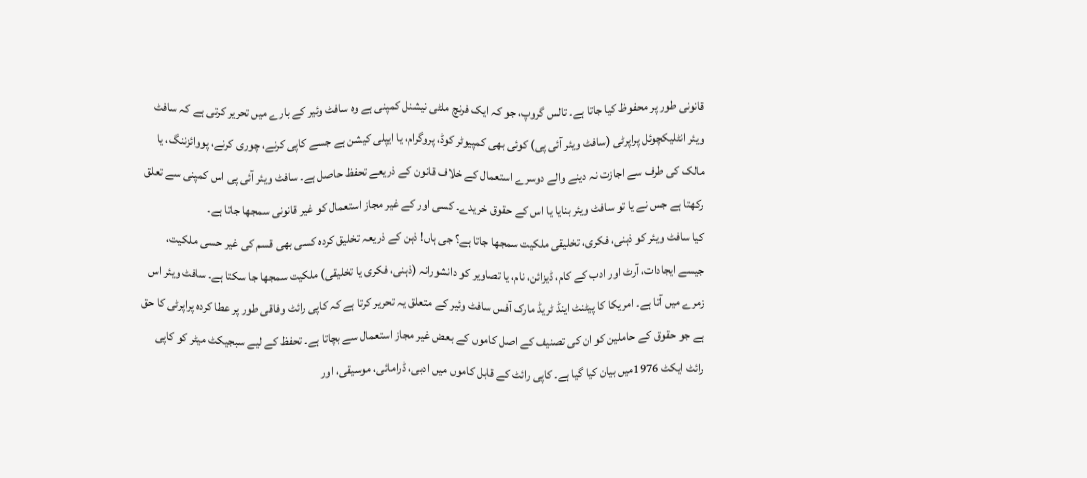قانونی طور پر محفوظ کیا جاتا ہے۔ تالس گروپ، جو کہ ایک فرنچ ملٹی نیشنل کمپنی ہے وہ سافٹ وئیر کے بارے میں تحریر کرتی ہے کہ سافٹ ویئر انٹلیکچوئل پراپرٹی (سافٹ ویئر آئی پی) کوئی بھی کمپیوٹر کوڈ، پروگرام، یا ایپلی کیشن ہے جسے کاپی کرنے، چوری کرنے، پووائزننگ، یا مالک کی طرف سے اجازت نہ دینے والے دوسرے استعمال کے خلاف قانون کے ذریعے تحفظ حاصل ہے۔ سافٹ ویئر آئی پی اس کمپنی سے تعلق رکھتا ہے جس نے یا تو سافٹ ویئر بنایا یا اس کے حقوق خریدے۔ کسی اور کے غیر مجاز استعمال کو غیر قانونی سمجھا جاتا ہے۔
کیا سافٹ ویئر کو ذہنی، فکری، تخلیقی ملکیت سمجھا جاتا ہے؟ جی ہاں! ذہن کے ذریعہ تخلیق کردہ کسی بھی قسم کی غیر حسی ملکیت، جیسے ایجادات، آرٹ اور ادب کے کام، ڈیزائن، نام، یا تصاویر کو دانشورانہ (ذہنی، فکری یا تخلیقی) ملکیت سمجھا جا سکتا ہے۔ سافٹ ویئر اس زمرے میں آتا ہے۔ امریکا کا پیٹنٹ اینڈ ٹریڈ مارک آفس سافٹ وئیر کے متعلق یہ تحریر کرتا ہے کہ کاپی رائٹ وفاقی طور پر عطا کردہ پراپرٹی کا حق ہے جو حقوق کے حاملین کو ان کی تصنیف کے اصل کاموں کے بعض غیر مجاز استعمال سے بچاتا ہے۔ تحفظ کے لیے سبجیکٹ میٹر کو کاپی رائٹ ایکٹ 1976میں بیان کیا گیا ہے۔ کاپی رائٹ کے قابل کاموں میں ادبی، ڈرامائی، موسیقی، اور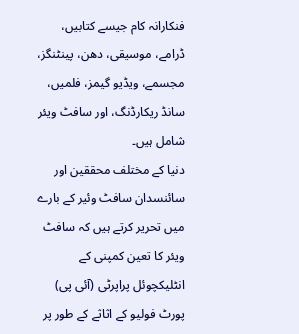فنکارانہ کام جیسے کتابیں، ڈرامے، موسیقی، دھن، پینٹنگز، مجسمے، ویڈیو گیمز، فلمیں، سانڈ ریکارڈنگ، اور سافٹ ویئر شامل ہیں۔
دنیا کے مختلف محققین اور سائنسدان سافٹ وئیر کے بارے میں تحریر کرتے ہیں کہ سافٹ ویئر کا تعین کمپنی کے انٹلیکچوئل پراپرٹی (آئی پی) پورٹ فولیو کے اثاثے کے طور پر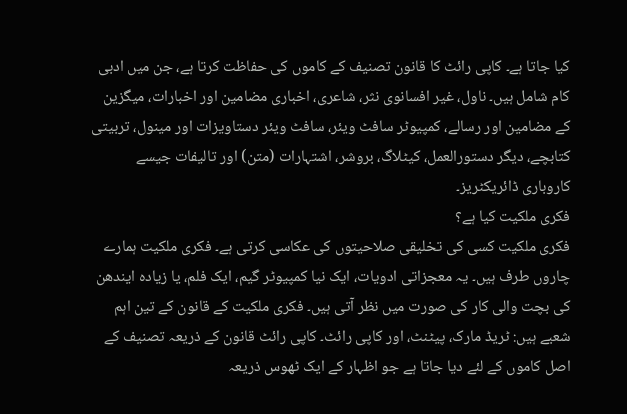کیا جاتا ہے۔ کاپی رائٹ کا قانون تصنیف کے کاموں کی حفاظت کرتا ہے، جن میں ادبی کام شامل ہیں۔ ناول، غیر افسانوی نثر، شاعری، اخباری مضامین اور اخبارات، میگزین کے مضامین اور رسالے، کمپیوٹر سافٹ ویئر، سافٹ ویئر دستاویزات اور مینول، تربیتی کتابچے، دیگر دستورالعمل، کیٹلاگ، بروشر، اشتہارات (متن) اور تالیفات جیسے کاروباری ڈائریکٹریز۔
فکری ملکیت کیا ہے؟
فکری ملکیت کسی کی تخلیقی صلاحیتوں کی عکاسی کرتی ہے۔ فکری ملکیت ہمارے چاروں طرف ہیں۔ یہ معجزاتی ادویات، ایک نیا کمپیوٹر گیم، ایک فلم، یا زیادہ ایندھن کی بچت والی کار کی صورت میں نظر آتی ہیں۔ فکری ملکیت کے قانون کے تین اہم شعبے ہیں: ٹریڈ مارک، پیٹنٹ، اور کاپی رائٹ۔ کاپی رائٹ قانون کے ذریعہ تصنیف کے اصل کاموں کے لئے دیا جاتا ہے جو اظہار کے ایک ٹھوس ذریعہ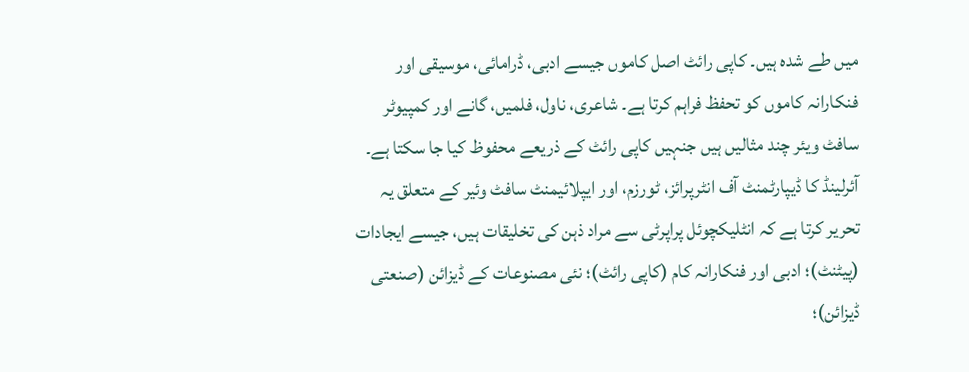میں طے شدہ ہیں۔ کاپی رائٹ اصل کاموں جیسے ادبی، ڈرامائی، موسیقی اور فنکارانہ کاموں کو تحفظ فراہم کرتا ہے۔ شاعری، ناول، فلمیں، گانے اور کمپیوٹر سافٹ ویئر چند مثالیں ہیں جنہیں کاپی رائٹ کے ذریعے محفوظ کیا جا سکتا ہے۔
آئرلینڈ کا ڈیپارٹمنٹ آف انٹرپرائز، ٹورزم، اور ایپلائیمنٹ سافٹ وئیر کے متعلق یہ تحریر کرتا ہے کہ انٹلیکچوئل پراپرٹی سے مراد ذہن کی تخلیقات ہیں، جیسے ایجادات (پیٹنٹ)؛ ادبی اور فنکارانہ کام (کاپی رائٹ)؛ نئی مصنوعات کے ڈیزائن (صنعتی ڈیزائن)؛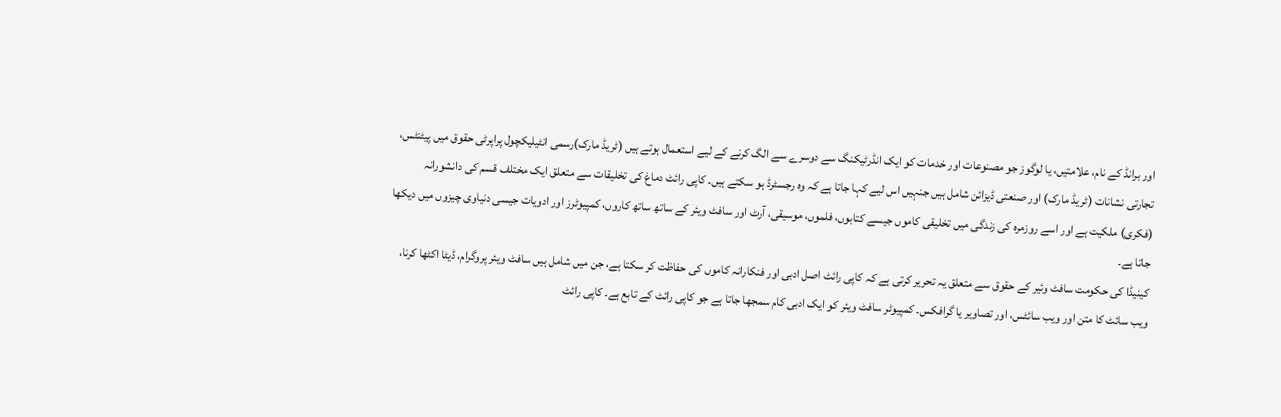اور برانڈ کے نام، علامتیں، یا لوگوز جو مصنوعات اور خدمات کو ایک انڈرٹیکنگ سے دوسرے سے الگ کرنے کے لیے استعمال ہوتے ہیں (ٹریڈ مارک)رسمی انٹیلیکچول پراپرٹی حقوق میں پیٹنٹس، تجارتی نشانات (ٹریڈ مارک) اور صنعتی ڈیزائن شامل ہیں جنہیں اس لیے کہا جاتا ہے کہ وہ رجسٹرڈ ہو سکتے ہیں۔ کاپی رائٹ دماغ کی تخلیقات سے متعلق ایک مختلف قسم کی دانشورانہ (فکری) ملکیت ہے اور اسے روزمرہ کی زندگی میں تخلیقی کاموں جیسے کتابوں، فلموں، موسیقی، آرٹ اور سافٹ ویئر کے ساتھ ساتھ کاروں، کمپیوٹرز اور ادویات جیسی دنیاوی چیزوں میں دیکھا جاتا ہے۔
کینیڈا کی حکومت سافٹ وئیر کے حقوق سے متعلق یہ تحریر کرتی ہے کہ کاپی رائٹ اصل ادبی اور فنکارانہ کاموں کی حفاظت کر سکتا ہے، جن میں شامل ہیں سافٹ ویئر پروگرام، ڈیٹا اکٹھا کرنا، ویب سائٹ کا متن اور ویب سائٹس، اور تصاویر یا گرافکس۔ کمپیوٹر سافٹ ویئر کو ایک ادبی کام سمجھا جاتا ہے جو کاپی رائٹ کے تابع ہے۔ کاپی رائٹ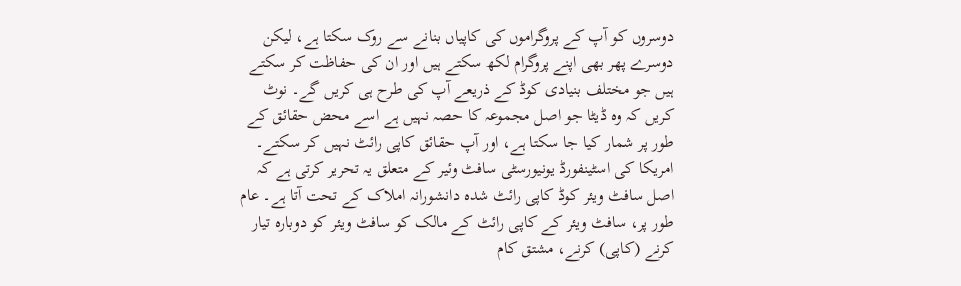دوسروں کو آپ کے پروگراموں کی کاپیاں بنانے سے روک سکتا ہے، لیکن دوسرے پھر بھی اپنے پروگرام لکھ سکتے ہیں اور ان کی حفاظت کر سکتے ہیں جو مختلف بنیادی کوڈ کے ذریعے آپ کی طرح ہی کریں گے۔ نوٹ کریں کہ وہ ڈیٹا جو اصل مجموعہ کا حصہ نہیں ہے اسے محض حقائق کے طور پر شمار کیا جا سکتا ہے، اور آپ حقائق کاپی رائٹ نہیں کر سکتے۔
امریکا کی اسٹینفورڈ یونیورسٹی سافٹ وئیر کے متعلق یہ تحریر کرتی ہے کہ اصل سافٹ ویئر کوڈ کاپی رائٹ شدہ دانشورانہ املاک کے تحت آتا ہے۔ عام طور پر، سافٹ ویئر کے کاپی رائٹ کے مالک کو سافٹ ویئر کو دوبارہ تیار کرنے (کاپی) کرنے، مشتق کام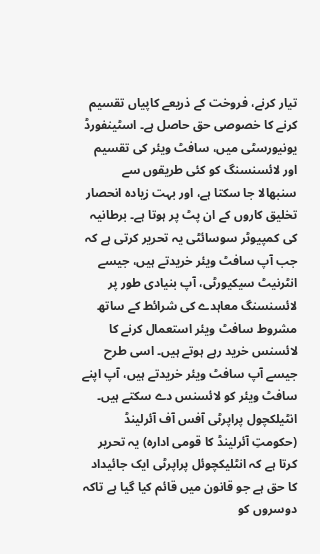تیار کرنے، فروخت کے ذریعے کاپیاں تقسیم کرنے کا خصوصی حق حاصل ہے۔ اسٹینفورڈ یونیورسٹی میں، سافٹ ویئر کی تقسیم اور لائسنسنگ کو کئی طریقوں سے سنبھالا جا سکتا ہے، اور بہت زیادہ انحصار تخلیق کاروں کے ان پٹ پر ہوتا ہے۔ برطانیہ کی کمپیوٹر سوسائٹی یہ تحریر کرتی ہے کہ جب آپ سافٹ ویئر خریدتے ہیں، جیسے انٹرنیٹ سیکیورٹی، آپ بنیادی طور پر لائسنسنگ معاہدے کی شرائط کے ساتھ مشروط سافٹ ویئر استعمال کرنے کا لائسنس خرید رہے ہوتے ہیں۔ اسی طرح جیسے آپ سافٹ ویئر خریدتے ہیں، آپ اپنے سافٹ ویئر کو لائسنس دے سکتے ہیں۔
انٹیلکچول پراپرٹی آفس آف آئرلینڈ (حکومتِ آئرلینڈ کا قومی ادارہ) یہ تحریر کرتا ہے کہ انٹلیکچوئل پراپرٹی ایک جائیداد کا حق ہے جو قانون میں قائم کیا گیا ہے تاکہ دوسروں کو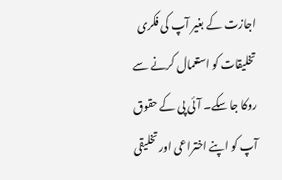اجازت کے بغیر آپ کی فکری تخلیقات کو استعمال کرنے سے روکا جا سکے۔ آئی پی کے حقوق آپ کو اپنے اختراعی اور تخلیقی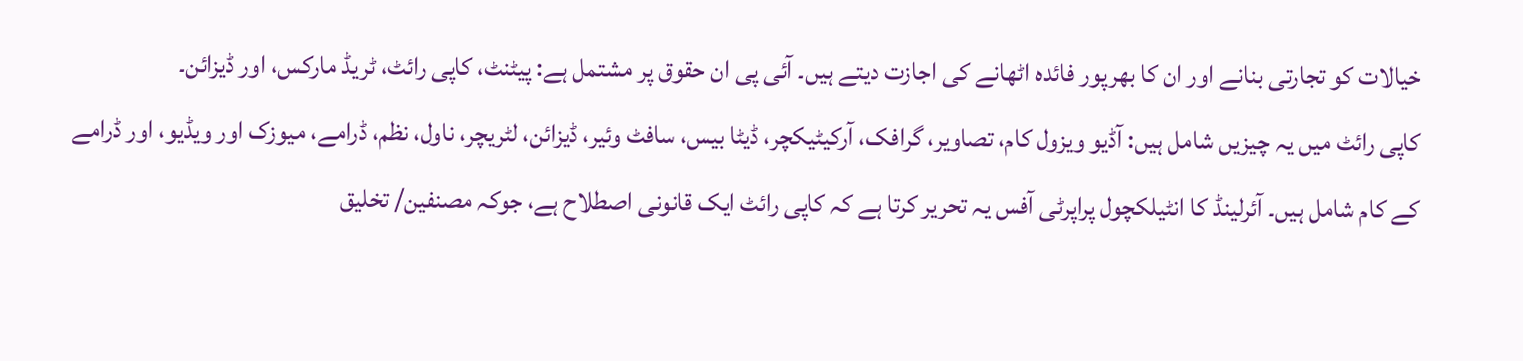خیالات کو تجارتی بنانے اور ان کا بھرپور فائدہ اٹھانے کی اجازت دیتے ہیں۔ آئی پی ان حقوق پر مشتمل ہے: پیٹنٹ، کاپی رائٹ، ٹریڈ مارکس، اور ڈیزائن۔
کاپی رائٹ میں یہ چیزیں شامل ہیں: آڈیو ویزول کام، تصاویر، گرافک، آرکیٹیکچر، ڈیٹا بیس، سافٹ وئیر، ڈیزائن، لٹریچر، ناول، نظم، ڈرامے، میوزک اور ویڈیو، اور ڈرامے کے کام شامل ہیں۔ آئرلینڈ کا انٹیلکچول پراپرٹی آفس یہ تحریر کرتا ہے کہ کاپی رائٹ ایک قانونی اصطلاح ہے، جوکہ مصنفین/ تخلیق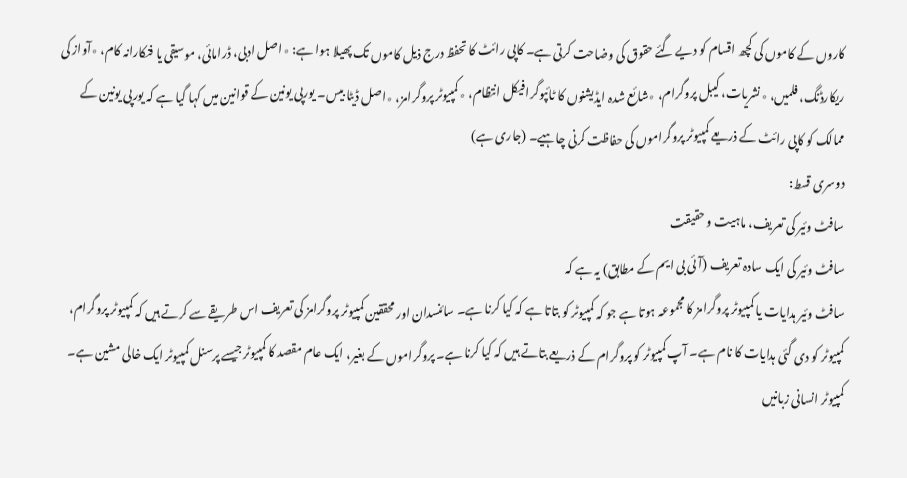کاروں کے کاموں کی کچھ اقسام کو دیے گئے حقوق کی وضاحت کرتی ہے۔ کاپی رائٹ کا تحفظ درج ذیل کاموں تک پھیلا ہوا ہے: ٭اصل ادبی، ڈرامائی، موسیقی یا فنکارانہ کام، ٭آواز کی ریکارڈنگ، فلمیں، ٭نشریات، کیبل پروگرام، ٭شائع شدہ ایڈیشنوں کا ٹائپوگرافیکل انتظام، ٭کمپیوٹر پروگرامز، ٭اصل ڈیٹا بیس۔ یورپی یونین کے قوانین میں کہا گیا ہے کہ یورپی یونین کے ممالک کو کاپی رائٹ کے ذریعے کمپیوٹر پروگراموں کی حفاظت کرنی چاہیے۔ (جاری ہے)
دوسری قسط:
سافٹ وئیر کی تعریف، ماہیت و حقیقت
سافٹ وئیر کی ایک سادہ تعریف (آئی بی ایم کے مطابق) یہ ہے کہ
سافٹ وئیر ہدایات یا کمپیوٹر پروگرامز کا مجموعہ ہوتا ہے جو کہ کمپیوٹر کو بتاتا ہے کہ کیا کرنا ہے۔ سائنسدان اور محققین کمپیوٹر پروگرامز کی تعریف اس طریقے سے کرتے ہیں کہ کمپیوٹر پروگرام، کمپیوٹر کو دی گئی ہدایات کا نام ہے۔ آپ کمپیوٹر کو پروگرام کے ذریعے بتاتے ہیں کہ کیا کرنا ہے۔ پروگراموں کے بغیر، ایک عام مقصد کا کمپیوٹر جیسے پرسنل کمپیوٹر ایک خالی مشین ہے۔ کمپیوٹر انسانی زبانیں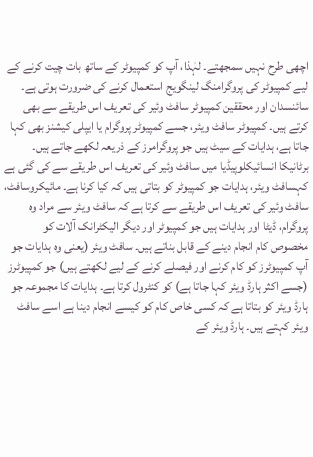اچھی طرح نہیں سمجھتے۔ لہٰذا، آپ کو کمپیوٹر کے ساتھ بات چیت کرنے کے لیے کمپیوٹر کی پروگرامنگ لینگویج استعمال کرنے کی ضرورت ہوتی ہے۔ سائنسدان اور محققین کمپیوٹر سافٹ وئیر کی تعریف اس طریقے سے بھی کرتے ہیں۔ کمپیوٹر سافٹ ویئر، جسے کمپیوٹر پروگرام یا ایپلی کیشنز بھی کہا جاتا ہے، ہدایات کے سیٹ ہیں جو پروگرامرز کے ذریعہ لکھے جاتے ہیں۔ برٹانیکا انسائیکلوپیڈیا میں سافٹ وئیر کی تعریف اس طریقے سے کی گئی ہے کہسافٹ ویئر، ہدایات جو کمپیوٹر کو بتاتی ہیں کہ کیا کرنا ہے۔ مائیکروسافٹ، سافٹ وئیر کی تعریف اس طریقے سے کرتا ہے کہ سافٹ ویئر سے مراد وہ پروگرام، ڈیٹا اور ہدایات ہیں جو کمپیوٹر اور دیگر الیکٹرانک آلات کو مخصوص کام انجام دینے کے قابل بناتے ہیں۔ سافٹ ویئر (یعنی وہ ہدایات جو آپ کمپیوٹرز کو کام کرنے اور فیصلے کرنے کے لیے لکھتے ہیں) جو کمپیوٹرز (جسے اکثر ہارڈ ویئر کہا جاتا ہے) کو کنٹرول کرتا ہے۔ ہدایات کا مجموعہ جو ہارڈ ویئر کو بتاتا ہے کہ کسی خاص کام کو کیسے انجام دینا ہے اسے سافٹ ویئر کہتے ہیں۔ ہارڈ ویئر کے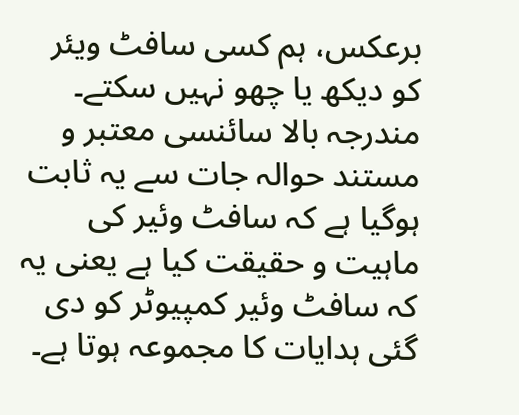برعکس، ہم کسی سافٹ ویئر کو دیکھ یا چھو نہیں سکتے۔
مندرجہ بالا سائنسی معتبر و مستند حوالہ جات سے یہ ثابت ہوگیا ہے کہ سافٹ وئیر کی ماہیت و حقیقت کیا ہے یعنی یہ کہ سافٹ وئیر کمپیوٹر کو دی گئی ہدایات کا مجموعہ ہوتا ہے۔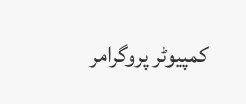کمپیوٹر پروگرامر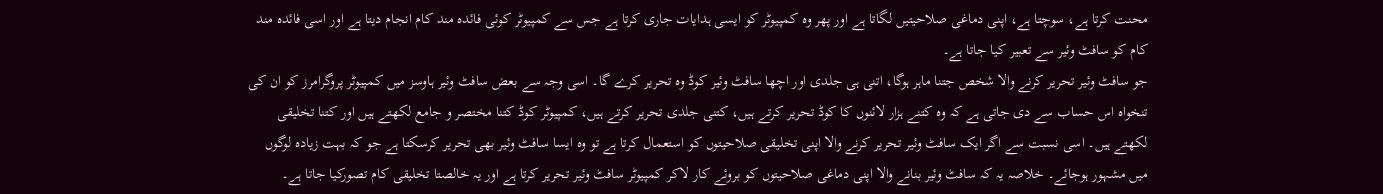محنت کرتا ہے، سوچتا ہے، اپنی دماغی صلاحیتیں لگاتا ہے اور پھر وہ کمپیوٹر کو ایسی ہدایات جاری کرتا ہے جس سے کمپیوٹر کوئی فائدہ مند کام انجام دیتا ہے اور اسی فائدہ مند کام کو سافٹ وئیر سے تعبیر کیا جاتا ہے۔
جو سافٹ وئیر تحریر کرنے والا شخص جتنا ماہر ہوگا، اتنی ہی جلدی اور اچھا سافٹ وئیر کوڈ وہ تحریر کرے گا۔ اسی وجہ سے بعض سافٹ وئیر ہاوسز میں کمپیوٹر پروگرامرز کو ان کی تنخواہ اس حساب سے دی جاتی ہے کہ وہ کتنے ہزار لائنوں کا کوڈ تحریر کرتے ہیں، کتنی جلدی تحریر کرتے ہیں، کمپیوٹر کوڈ کتنا مختصر و جامع لکھتے ہیں اور کتنا تخلیقی لکھتے ہیں۔ اسی نسبت سے اگر ایک سافٹ وئیر تحریر کرنے والا اپنی تخلیقی صلاحیتوں کو استعمال کرتا ہے تو وہ ایسا سافٹ وئیر بھی تحریر کرسکتا ہے جو کہ بہت زیادہ لوگوں میں مشہور ہوجائے۔ خلاصہ یہ کہ سافٹ وئیر بنانے والا اپنی دماغی صلاحیتوں کو بروئے کار لاکر کمپیوٹر سافٹ وئیر تحریر کرتا ہے اور یہ خالصتا تخلیقی کام تصورکیا جاتا ہے۔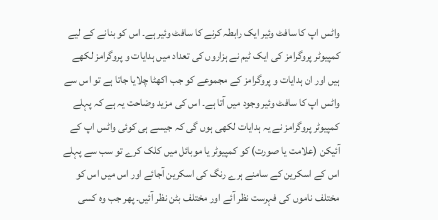واٹس اپ کا سافٹ وئیر ایک رابطہ کرنے کا سافٹ وئیر ہے۔ اس کو بنانے کے لیے کمپیوٹر پروگرامز کی ایک ٹیم نے ہزاروں کی تعداد میں ہدایات و پروگرامز لکھے ہیں اور ان ہدایات و پروگرامز کے مجموعے کو جب اکھٹا چلایا جاتا ہے تو اس سے واٹس اپ کا سافٹ وئیر وجود میں آتا ہے۔ اس کی مزید وضاحت یہ ہے کہ پہلے کمپیوٹر پروگرامز نے یہ ہدایات لکھی ہوں گی کہ جیسے ہی کوئی واٹس اپ کے آئیکن (علامت یا صورت) کو کمپیوٹر یا موبائل میں کلک کرے تو سب سے پہلے اس کے اسکرین کے سامنے ہرے رنگ کی اسکرین آجائے اور اس میں اس کو مختلف ناموں کی فہرست نظر آئے اور مختلف بٹن نظر آئیں۔ پھر جب وہ کسی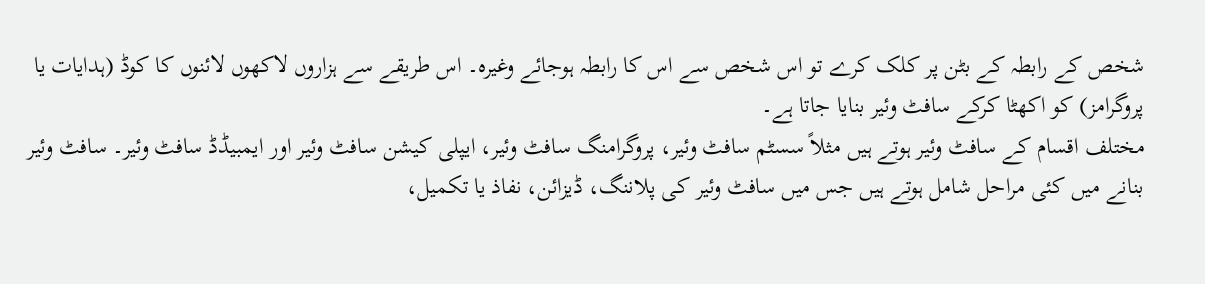شخص کے رابطہ کے بٹن پر کلک کرے تو اس شخص سے اس کا رابطہ ہوجائے وغیرہ۔ اس طریقے سے ہزاروں لاکھوں لائنوں کا کوڈ (ہدایات یا پروگرامز) کو اکھٹا کرکے سافٹ وئیر بنایا جاتا ہے۔
مختلف اقسام کے سافٹ وئیر ہوتے ہیں مثلاً سسٹم سافٹ وئیر، پروگرامنگ سافٹ وئیر، ایپلی کیشن سافٹ وئیر اور ایمبیڈڈ سافٹ وئیر۔ سافٹ وئیر بنانے میں کئی مراحل شامل ہوتے ہیں جس میں سافٹ وئیر کی پلاننگ، ڈیزائن، نفاذ یا تکمیل،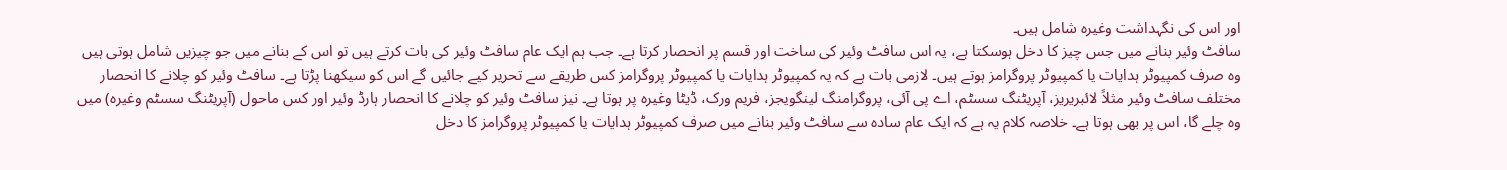اور اس کی نگہداشت وغیرہ شامل ہیں۔
سافٹ وئیر بنانے میں جس چیز کا دخل ہوسکتا ہے، یہ اس سافٹ وئیر کی ساخت اور قسم پر انحصار کرتا ہے۔ جب ہم ایک عام سافٹ وئیر کی بات کرتے ہیں تو اس کے بنانے میں جو چیزیں شامل ہوتی ہیں وہ صرف کمپیوٹر ہدایات یا کمپیوٹر پروگرامز ہوتے ہیں۔ لازمی بات ہے کہ یہ کمپیوٹر ہدایات یا کمپیوٹر پروگرامز کس طریقے سے تحریر کیے جائیں گے اس کو سیکھنا پڑتا ہے۔ سافٹ وئیر کو چلانے کا انحصار مختلف سافٹ وئیر مثلاً لائبریریز، آپریٹنگ سسٹم، اے پی آئی، پروگرامنگ لینگویجز، فریم ورک، ڈیٹا وغیرہ پر ہوتا ہے۔ نیز سافٹ وئیر کو چلانے کا انحصار ہارڈ وئیر اور کس ماحول (آپریٹنگ سسٹم وغیرہ) میں وہ چلے گا، اس پر بھی ہوتا ہے۔ خلاصہ کلام یہ ہے کہ ایک عام سادہ سے سافٹ وئیر بنانے میں صرف کمپیوٹر ہدایات یا کمپیوٹر پروگرامز کا دخل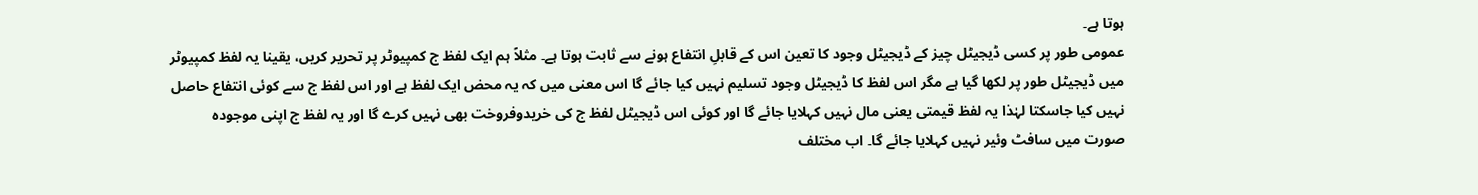ہوتا ہے۔
عمومی طور پر کسی ڈیجیٹل چیز کے ڈیجیٹل وجود کا تعین اس کے قابلِ انتفاع ہونے سے ثابت ہوتا ہے۔ مثلاً ہم ایک لفظ ج کمپیوٹر پر تحریر کریں، یقینا یہ لفظ کمپیوٹر میں ڈیجیٹل طور پر لکھا گیا ہے مگر اس لفظ کا ڈیجیٹل وجود تسلیم نہیں کیا جائے گا اس معنی میں کہ یہ محض ایک لفظ ہے اور اس لفظ ج سے کوئی انتفاع حاصل نہیں کیا جاسکتا لہٰذا یہ لفظ قیمتی یعنی مال نہیں کہلایا جائے گا اور کوئی اس ڈیجیٹل لفظ ج کی خریدوفروخت بھی نہیں کرے گا اور یہ لفظ ج اپنی موجودہ صورت میں سافٹ وئیر نہیں کہلایا جائے گا۔ اب مختلف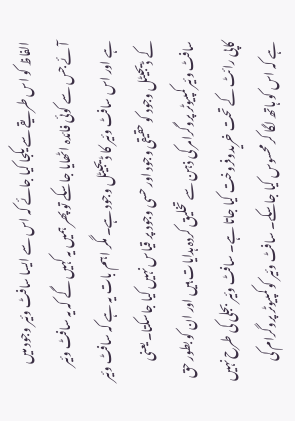الفاظ کو اس طریقے سے یکجا کیا جائے کہ اس سے ایسا سافٹ وئیر وجود میں آئے جس سے کوئی فائدہ اٹھایا جاسکے تو پھر ہمیں یہ کہیں گے کہ یہ سافٹ وئیر ہے اور اس سافٹ وئیر کا ڈیجیٹل وجود ہے۔ مگر اہم بات یہ ہے کہ سافٹ وئیر کے ڈیجیٹل وجود کو حقیقی وجود اور حسی وجود پر قیاس نہیں کیا جاسکتا۔ یعنی سافٹ وئیر کمپیوٹر پروگرامر کی ذہن سے تخلیق کردہ ہدایات ہیں اور ان کو بطور حق کاپی رائٹ کے تحت خریدوفروخت کیا جاتا ہے۔ سافٹ وئیر بجلی کی طرح نہیں ہے کہ اس کو ہاتھ لگا کر محسوس کیا جاسکے۔ سافٹ وئیر کو کمپیوٹر پروگرام کی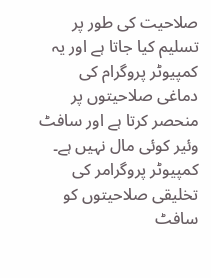صلاحیت کی طور پر تسلیم کیا جاتا ہے اور یہ کمپیوٹر پروگرام کی دماغی صلاحیتوں پر منحصر کرتا ہے اور سافٹ وئیر کوئی مال نہیں ہے۔ کمپیوٹر پروگرامر کی تخلیقی صلاحیتوں کو سافٹ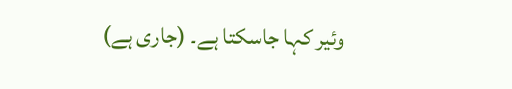وئیر کہا جاسکتا ہے۔ (جاری ہے)